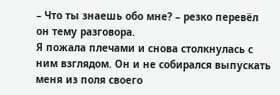– Что ты знаешь обо мне? – резко перевёл он тему разговора.
Я пожала плечами и снова столкнулась с ним взглядом. Он и не собирался выпускать меня из поля своего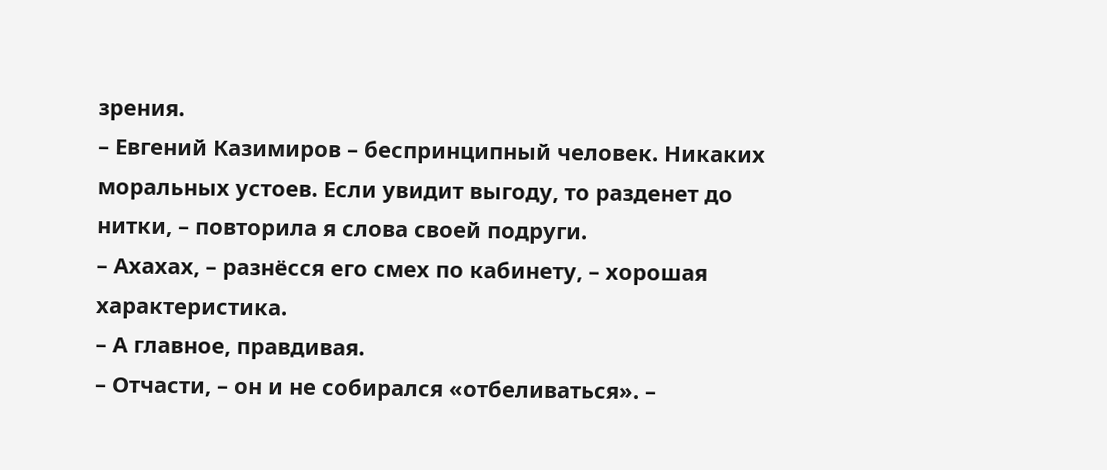зрения.
– Евгений Казимиров – беспринципный человек. Никаких моральных устоев. Если увидит выгоду, то разденет до нитки, – повторила я слова своей подруги.
– Ахахах, – разнёсся его смех по кабинету, – хорошая характеристика.
– А главное, правдивая.
– Отчасти, – он и не собирался «отбеливаться». –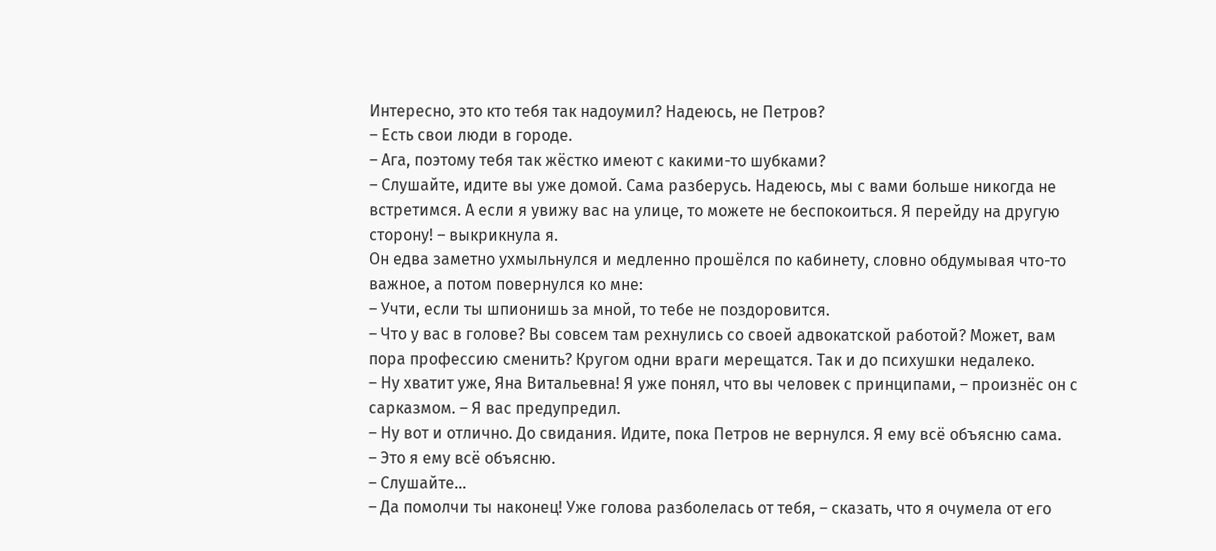Интересно, это кто тебя так надоумил? Надеюсь, не Петров?
– Есть свои люди в городе.
– Ага, поэтому тебя так жёстко имеют с какими-то шубками?
– Слушайте, идите вы уже домой. Сама разберусь. Надеюсь, мы с вами больше никогда не встретимся. А если я увижу вас на улице, то можете не беспокоиться. Я перейду на другую сторону! – выкрикнула я.
Он едва заметно ухмыльнулся и медленно прошёлся по кабинету, словно обдумывая что-то важное, а потом повернулся ко мне:
– Учти, если ты шпионишь за мной, то тебе не поздоровится.
– Что у вас в голове? Вы совсем там рехнулись со своей адвокатской работой? Может, вам пора профессию сменить? Кругом одни враги мерещатся. Так и до психушки недалеко.
– Ну хватит уже, Яна Витальевна! Я уже понял, что вы человек с принципами, – произнёс он с сарказмом. – Я вас предупредил.
– Ну вот и отлично. До свидания. Идите, пока Петров не вернулся. Я ему всё объясню сама.
– Это я ему всё объясню.
– Слушайте…
– Да помолчи ты наконец! Уже голова разболелась от тебя, – сказать, что я очумела от его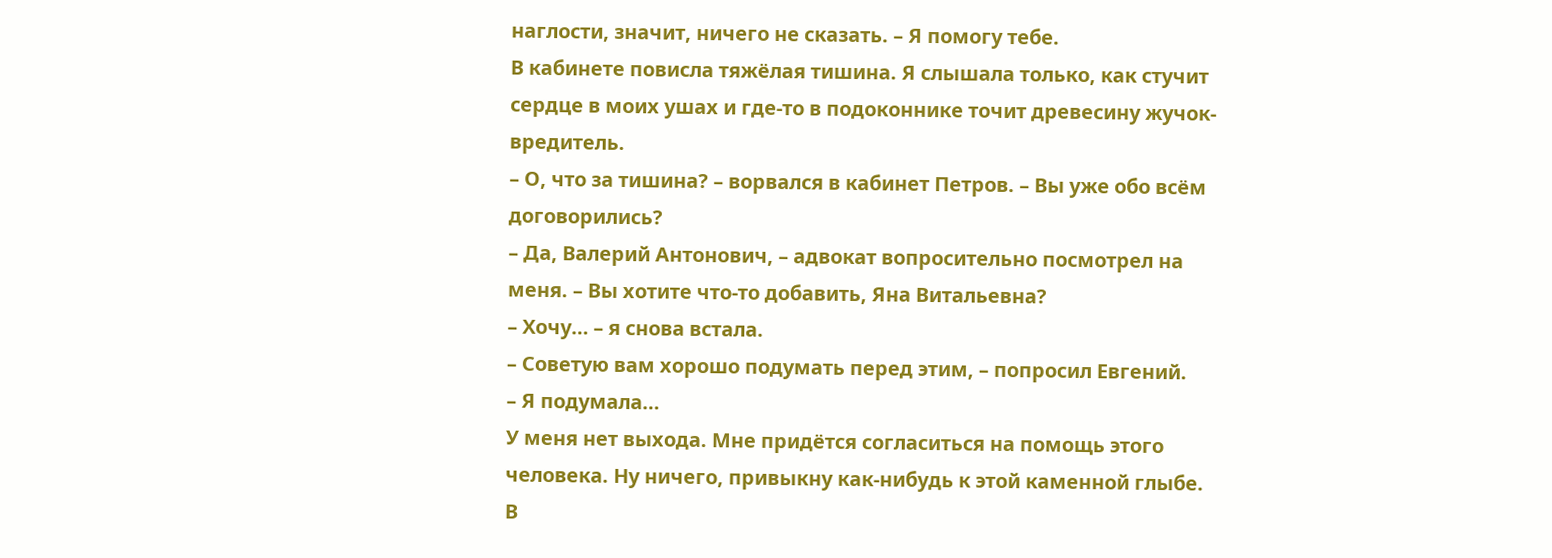наглости, значит, ничего не сказать. – Я помогу тебе.
В кабинете повисла тяжёлая тишина. Я слышала только, как стучит сердце в моих ушах и где-то в подоконнике точит древесину жучок-вредитель.
– О, что за тишина? – ворвался в кабинет Петров. – Вы уже обо всём договорились?
– Да, Валерий Антонович, – адвокат вопросительно посмотрел на меня. – Вы хотите что-то добавить, Яна Витальевна?
– Хочу… – я снова встала.
– Советую вам хорошо подумать перед этим, – попросил Евгений.
– Я подумала…
У меня нет выхода. Мне придётся согласиться на помощь этого человека. Ну ничего, привыкну как-нибудь к этой каменной глыбе. В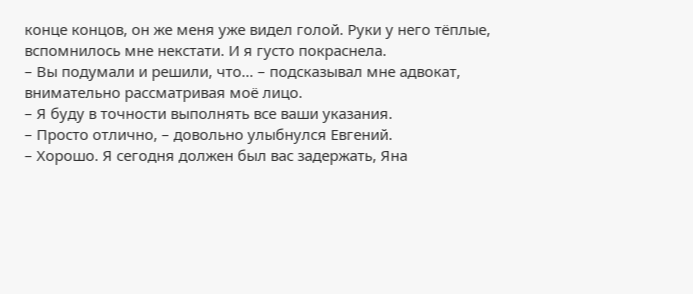конце концов, он же меня уже видел голой. Руки у него тёплые, вспомнилось мне некстати. И я густо покраснела.
– Вы подумали и решили, что… – подсказывал мне адвокат, внимательно рассматривая моё лицо.
– Я буду в точности выполнять все ваши указания.
– Просто отлично, – довольно улыбнулся Евгений.
– Хорошо. Я сегодня должен был вас задержать, Яна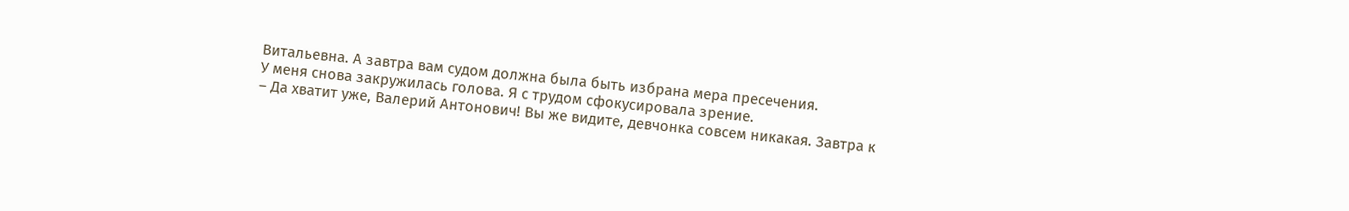Витальевна. А завтра вам судом должна была быть избрана мера пресечения.
У меня снова закружилась голова. Я с трудом сфокусировала зрение.
– Да хватит уже, Валерий Антонович! Вы же видите, девчонка совсем никакая. Завтра к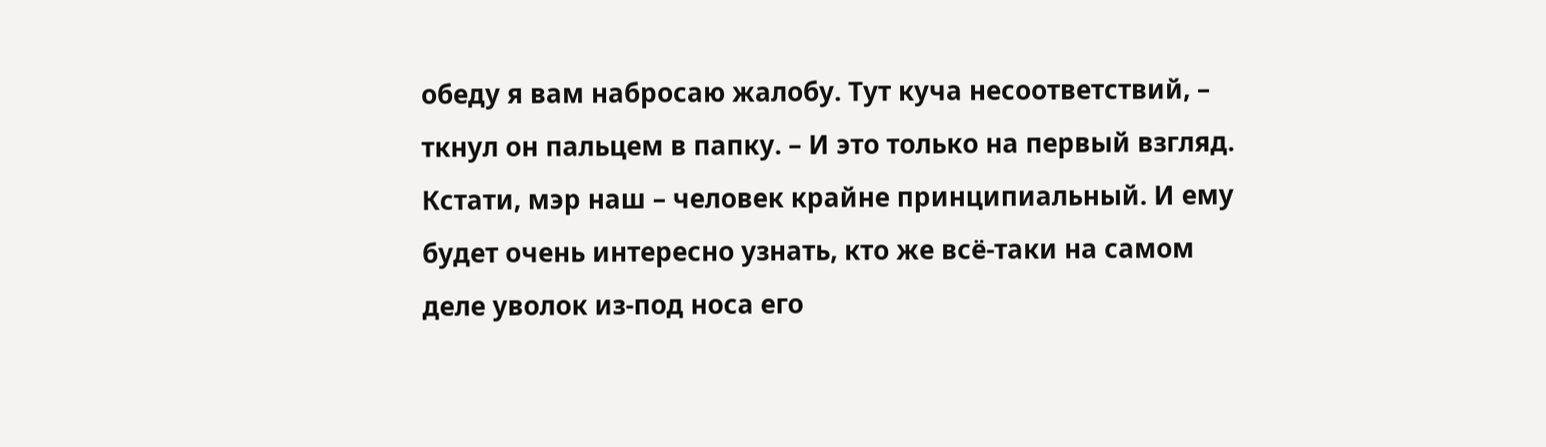обеду я вам набросаю жалобу. Тут куча несоответствий, – ткнул он пальцем в папку. – И это только на первый взгляд. Кстати, мэр наш – человек крайне принципиальный. И ему будет очень интересно узнать, кто же всё-таки на самом деле уволок из-под носа его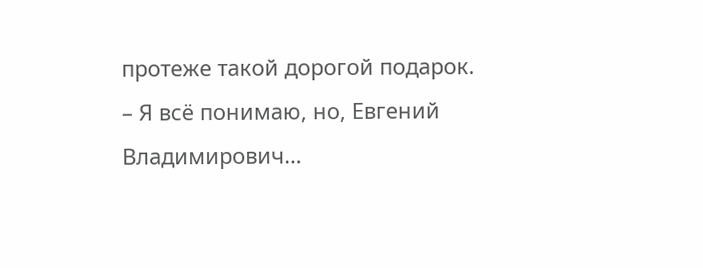протеже такой дорогой подарок.
– Я всё понимаю, но, Евгений Владимирович…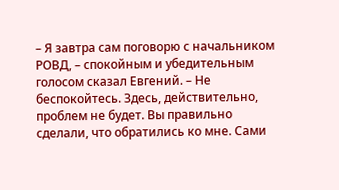– Я завтра сам поговорю с начальником РОВД, – спокойным и убедительным голосом сказал Евгений. – Не беспокойтесь. Здесь, действительно, проблем не будет. Вы правильно сделали, что обратились ко мне. Сами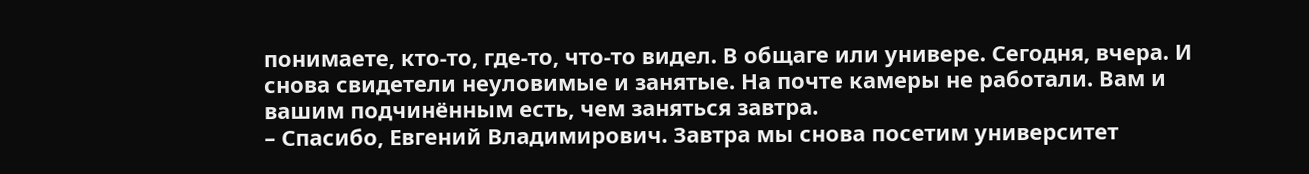понимаете, кто-то, где-то, что-то видел. В общаге или универе. Сегодня, вчера. И снова свидетели неуловимые и занятые. На почте камеры не работали. Вам и вашим подчинённым есть, чем заняться завтра.
– Спасибо, Евгений Владимирович. Завтра мы снова посетим университет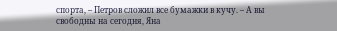спорта, – Петров сложил все бумажки в кучу. – А вы свободны на сегодня, Яна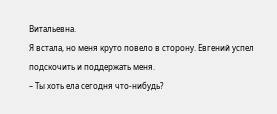Витальевна.
Я встала, но меня круто повело в сторону. Евгений успел подскочить и поддержать меня.
– Ты хоть ела сегодня что-нибудь?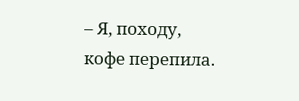– Я, походу, кофе перепила.